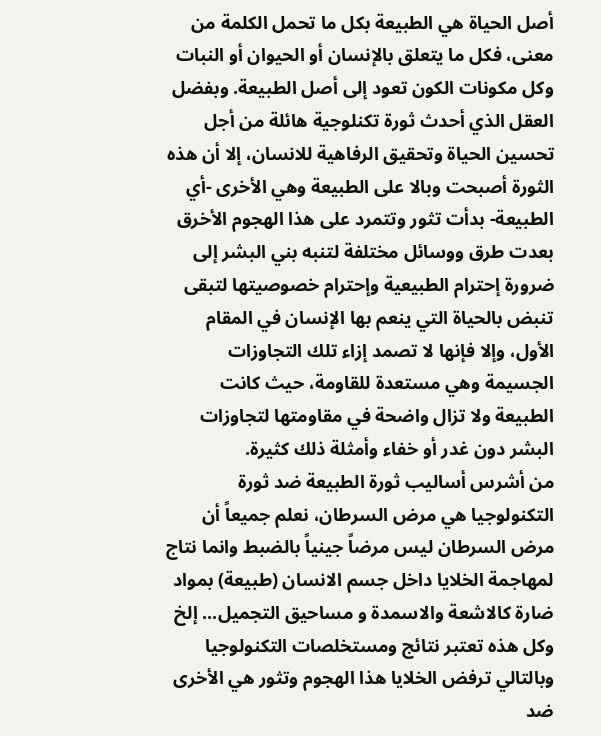أصل الحياة هي الطبيعة بكل ما تحمل الكلمة من معنى، فكل ما يتعلق بالإنسان أو الحيوان أو النبات وكل مكونات الكون تعود إلى أصل الطبيعة. وبفضل العقل الذي أحدث ثورة تكنلوجية هائلة من أجل تحسين الحياة وتحقيق الرفاهية للانسان، إلا أن هذه الثورة أصبحت وبالا على الطبيعة وهي الأخرى -أي الطبيعة- بدأت تثور وتتمرد على هذا الهجوم الأخرق بعدت طرق ووسائل مختلفة لتنبه بني البشر إلى ضرورة إحترام الطبيعية وإحترام خصوصيتها لتبقى تنبض بالحياة التي ينعم بها الإنسان في المقام الأول، وإلا فإنها لا تصمد إزاء تلك التجاوزات الجسيمة وهي مستعدة للقاومة، حيث كانت الطبيعة ولا تزال واضحة في مقاومتها لتجاوزات البشر دون غدر أو خفاء وأمثلة ذلك كثيرة.
من أشرس أساليب ثورة الطبيعة ضد ثورة التكنولوجيا هي مرض السرطان، نعلم جميعاً أن مرض السرطان ليس مرضاً جينياً بالضبط وانما نتاج لمهاجمة الخلايا داخل جسم الانسان (طبيعة) بمواد ضارة كالاشعة والاسمدة و مساحيق التجميل... إلخ وكل هذه تعتبر نتائج ومستخلصات التكنولوجيا وبالتالي ترفض الخلايا هذا الهجوم وتثور هي الأخرى ضد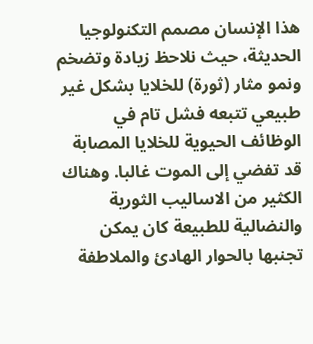هذا الإنسان مصمم التكنولوجيا الحديثة، حيث نلاحظ زيادة وتضخم ونمو مثار (ثورة) للخلايا بشكل غير طبيعي تتبعه فشل تام في الوظائف الحيوية للخلايا المصابة قد تفضي إلى الموت غالبا. وهناك الكثير من الاساليب الثورية والنضالية للطبيعة كان يمكن تجنبها بالحوار الهادئ والملاطفة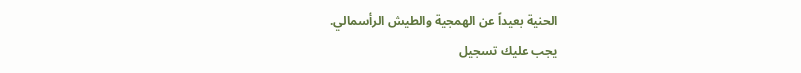الحنية بعيداً عن الهمجية والطيش الرأسمالي.
يجب عليك تسجيل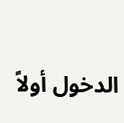الدخول أولاً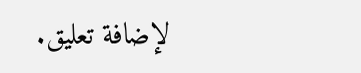لإضافة تعليق.